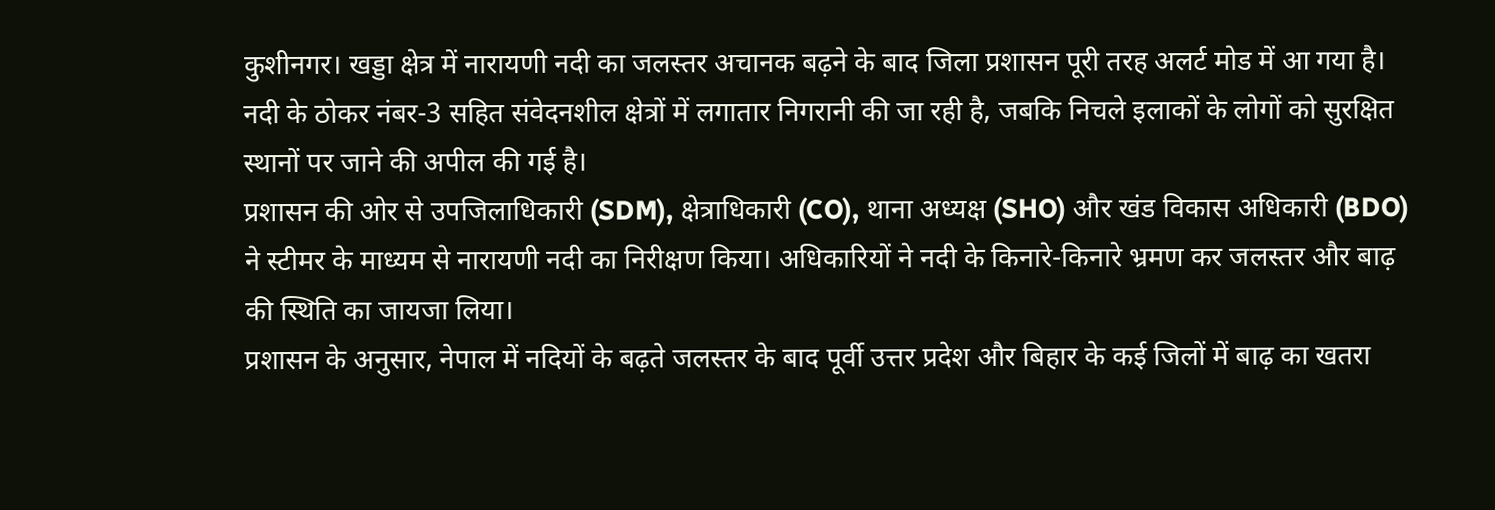कुशीनगर। खड्डा क्षेत्र में नारायणी नदी का जलस्तर अचानक बढ़ने के बाद जिला प्रशासन पूरी तरह अलर्ट मोड में आ गया है। नदी के ठोकर नंबर-3 सहित संवेदनशील क्षेत्रों में लगातार निगरानी की जा रही है, जबकि निचले इलाकों के लोगों को सुरक्षित स्थानों पर जाने की अपील की गई है।
प्रशासन की ओर से उपजिलाधिकारी (SDM), क्षेत्राधिकारी (CO), थाना अध्यक्ष (SHO) और खंड विकास अधिकारी (BDO) ने स्टीमर के माध्यम से नारायणी नदी का निरीक्षण किया। अधिकारियों ने नदी के किनारे-किनारे भ्रमण कर जलस्तर और बाढ़ की स्थिति का जायजा लिया।
प्रशासन के अनुसार, नेपाल में नदियों के बढ़ते जलस्तर के बाद पूर्वी उत्तर प्रदेश और बिहार के कई जिलों में बाढ़ का खतरा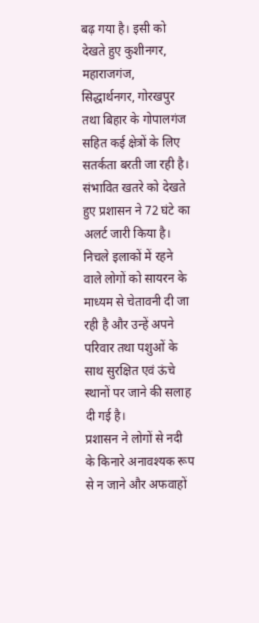बढ़ गया है। इसी को देखते हुए कुशीनगर, महाराजगंज, सिद्धार्थनगर, गोरखपुर तथा बिहार के गोपालगंज सहित कई क्षेत्रों के लिए सतर्कता बरती जा रही है।
संभावित खतरे को देखते हुए प्रशासन ने 72 घंटे का अलर्ट जारी किया है। निचले इलाकों में रहने वाले लोगों को सायरन के माध्यम से चेतावनी दी जा रही है और उन्हें अपने परिवार तथा पशुओं के साथ सुरक्षित एवं ऊंचे स्थानों पर जाने की सलाह दी गई है।
प्रशासन ने लोगों से नदी के किनारे अनावश्यक रूप से न जाने और अफवाहों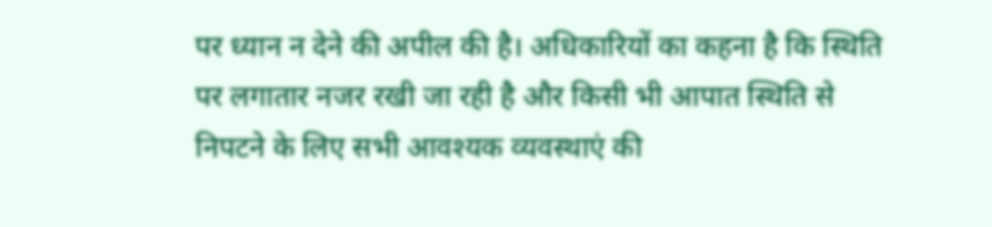पर ध्यान न देने की अपील की है। अधिकारियों का कहना है कि स्थिति पर लगातार नजर रखी जा रही है और किसी भी आपात स्थिति से निपटने के लिए सभी आवश्यक व्यवस्थाएं की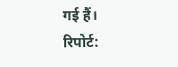गई हैं।
रिपोर्ट: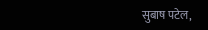सुबाष पटेल,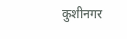कुशीनगर